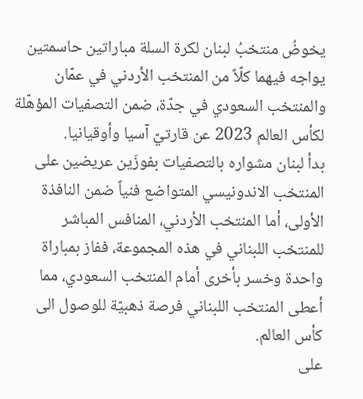يخوضُ منتخبُ لبنان لكرة السلة مباراتين حاسمتين يواجه فيهما كلّاً من المنتخب الأردني في عمّان والمنتخب السعودي في جدّة، ضمن التصفيات المؤهّلة لكأس العالم 2023 عن قارتيّ آسيا وأوقيانيا.
بدأ لبنان مشواره بالتصفيات بفوزَين عريضين على المنتخب الاندونيسي المتواضع فنياً ضمن النافذة الأولى، أما المنتخب الأردني، المنافس المباشر للمنتخب اللبناني في هذه المجموعة، ففاز بمباراة واحدة وخسر بأخرى أمام المنتخب السعودي، مما أعطى المنتخب اللبناني فرصة ذهبيّة للوصول الى كأس العالم.
على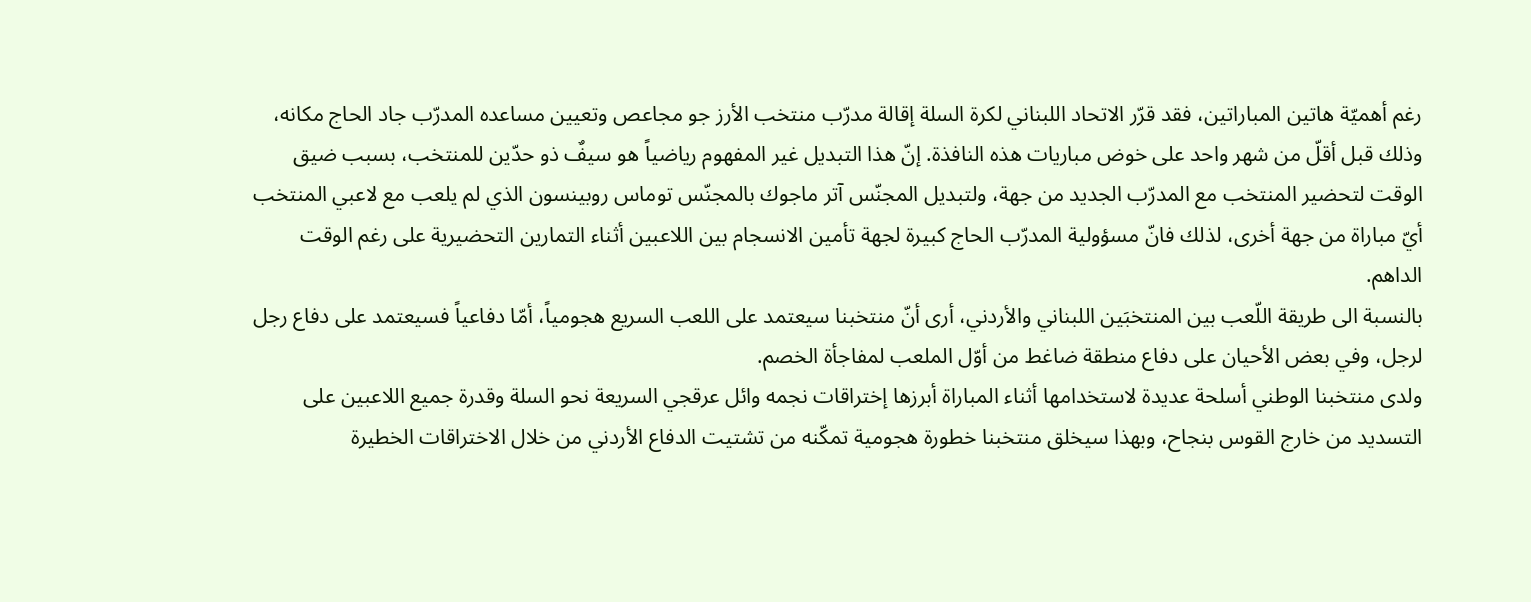رغم أهميّة هاتين المباراتين، فقد قرّر الاتحاد اللبناني لكرة السلة إقالة مدرّب منتخب الأرز جو مجاعص وتعيين مساعده المدرّب جاد الحاج مكانه، وذلك قبل أقلّ من شهر واحد على خوض مباريات هذه النافذة. إنّ هذا التبديل غير المفهوم رياضياً هو سيفٌ ذو حدّين للمنتخب، بسبب ضيق الوقت لتحضير المنتخب مع المدرّب الجديد من جهة، ولتبديل المجنّس آتر ماجوك بالمجنّس توماس روبينسون الذي لم يلعب مع لاعبي المنتخب أيّ مباراة من جهة أخرى، لذلك فانّ مسؤولية المدرّب الحاج كبيرة لجهة تأمين الانسجام بين اللاعبين أثناء التمارين التحضيرية على رغم الوقت الداهم.
بالنسبة الى طريقة اللّعب بين المنتخبَين اللبناني والأردني، أرى أنّ منتخبنا سيعتمد على اللعب السريع هجومياً، أمّا دفاعياً فسيعتمد على دفاع رجل لرجل، وفي بعض الأحيان على دفاع منطقة ضاغط من أوّل الملعب لمفاجأة الخصم.
ولدى منتخبنا الوطني أسلحة عديدة لاستخدامها أثناء المباراة أبرزها إختراقات نجمه وائل عرقجي السريعة نحو السلة وقدرة جميع اللاعبين على التسديد من خارج القوس بنجاح، وبهذا سيخلق منتخبنا خطورة هجومية تمكّنه من تشتيت الدفاع الأردني من خلال الاختراقات الخطيرة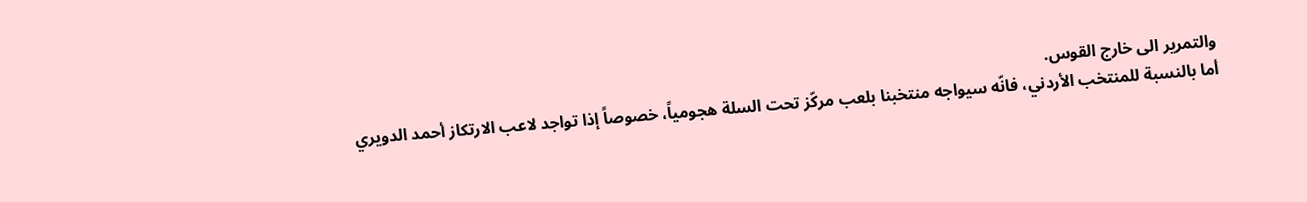والتمرير الى خارج القوس.
أما بالنسبة للمنتخب الأردني، فانّه سيواجه منتخبنا بلعب مركّز تحت السلة هجومياً، خصوصاً إذا تواجد لاعب الارتكاز أحمد الدويري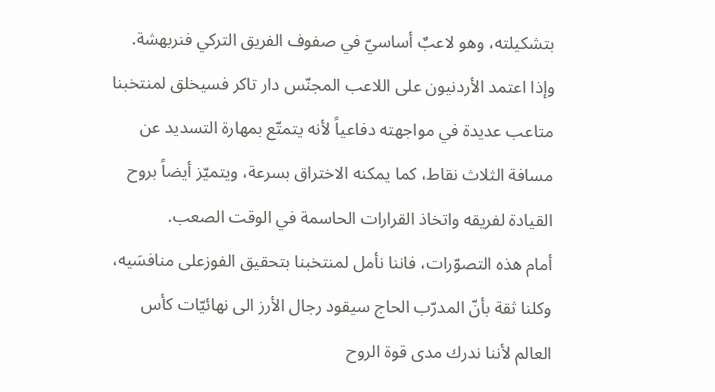بتشكيلته، وهو لاعبٌ أساسيّ في صفوف الفريق التركي فنربهشة. وإذا اعتمد الأردنيون على اللاعب المجنّس دار تاكر فسيخلق لمنتخبنا متاعب عديدة في مواجهته دفاعياً لأنه يتمتّع بمهارة التسديد عن مسافة الثلاث نقاط، كما يمكنه الاختراق بسرعة، ويتميّز أيضاً بروح القيادة لفريقه واتخاذ القرارات الحاسمة في الوقت الصعب.
أمام هذه التصوّرات، فاننا نأمل لمنتخبنا بتحقيق الفوزعلى منافسَيه، وكلنا ثقة بأنّ المدرّب الحاج سيقود رجال الأرز الى نهائيّات كأس العالم لأننا ندرك مدى قوة الروح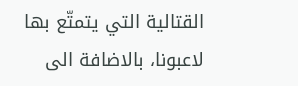القتالية التي يتمتّع بها لاعبونا، بالاضافة الى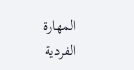المهارة الفردية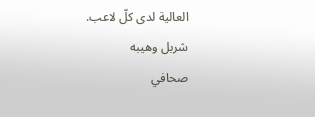العالية لدى كلّ لاعب.
شربل وهيبه
صحافي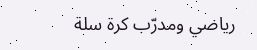رياضي ومدرّب كرة سلة